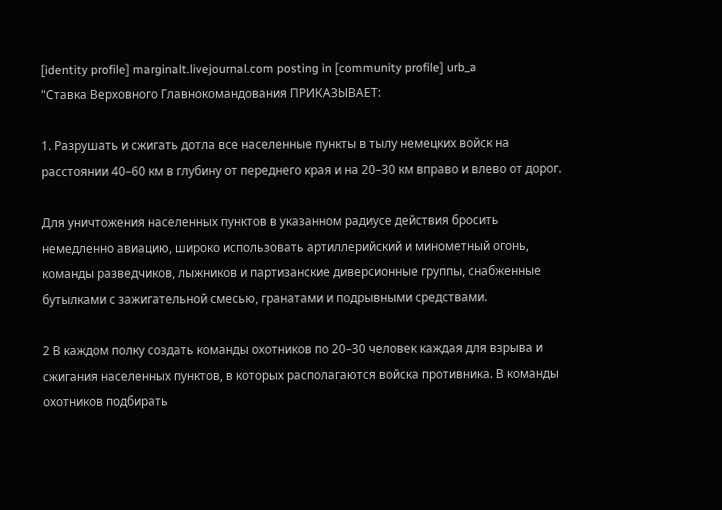[identity profile] marginalt.livejournal.com posting in [community profile] urb_a
"Ставка Верховного Главнокомандования ПРИКАЗЫВАЕТ:

1. Разрушать и сжигать дотла все населенные пункты в тылу немецких войск на расстоянии 40–60 км в глубину от переднего края и на 20–30 км вправо и влево от дорог.

Для уничтожения населенных пунктов в указанном радиусе действия бросить немедленно авиацию, широко использовать артиллерийский и минометный огонь, команды разведчиков, лыжников и партизанские диверсионные группы, снабженные бутылками с зажигательной смесью, гранатами и подрывными средствами.

2 В каждом полку создать команды охотников по 20–30 человек каждая для взрыва и сжигания населенных пунктов, в которых располагаются войска противника. В команды охотников подбирать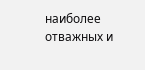наиболее отважных и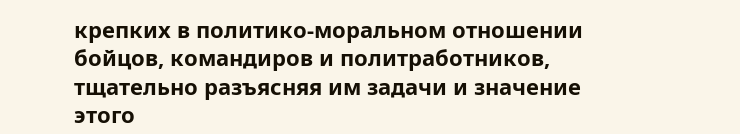крепких в политико-моральном отношении бойцов, командиров и политработников, тщательно разъясняя им задачи и значение этого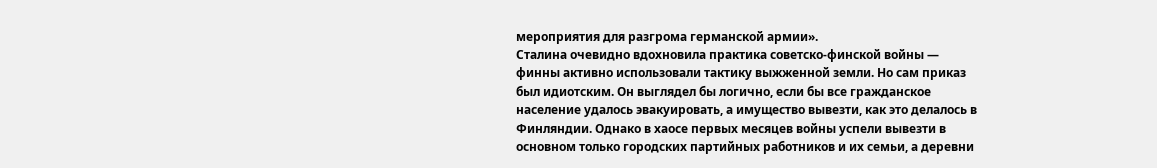мероприятия для разгрома германской армии».
Сталина очевидно вдохновила практика советско-финской войны — финны активно использовали тактику выжженной земли. Но сам приказ был идиотским. Он выглядел бы логично, если бы все гражданское население удалось эвакуировать, а имущество вывезти, как это делалось в Финляндии. Однако в хаосе первых месяцев войны успели вывезти в основном только городских партийных работников и их семьи, а деревни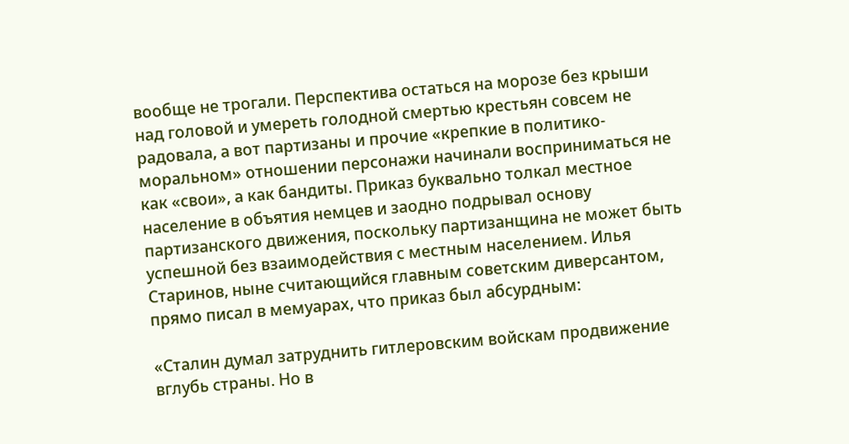вообще не трогали. Перспектива остаться на морозе без крыши над головой и умереть голодной смертью крестьян совсем не радовала, а вот партизаны и прочие «крепкие в политико-моральном» отношении персонажи начинали восприниматься не как «свои», а как бандиты. Приказ буквально толкал местное население в объятия немцев и заодно подрывал основу партизанского движения, поскольку партизанщина не может быть успешной без взаимодействия с местным населением. Илья Старинов, ныне считающийся главным советским диверсантом, прямо писал в мемуарах, что приказ был абсурдным:

«Сталин думал затруднить гитлеровским войскам продвижение вглубь страны. Но в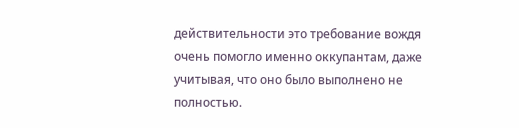действительности это требование вождя очень помогло именно оккупантам, даже учитывая, что оно было выполнено не полностью.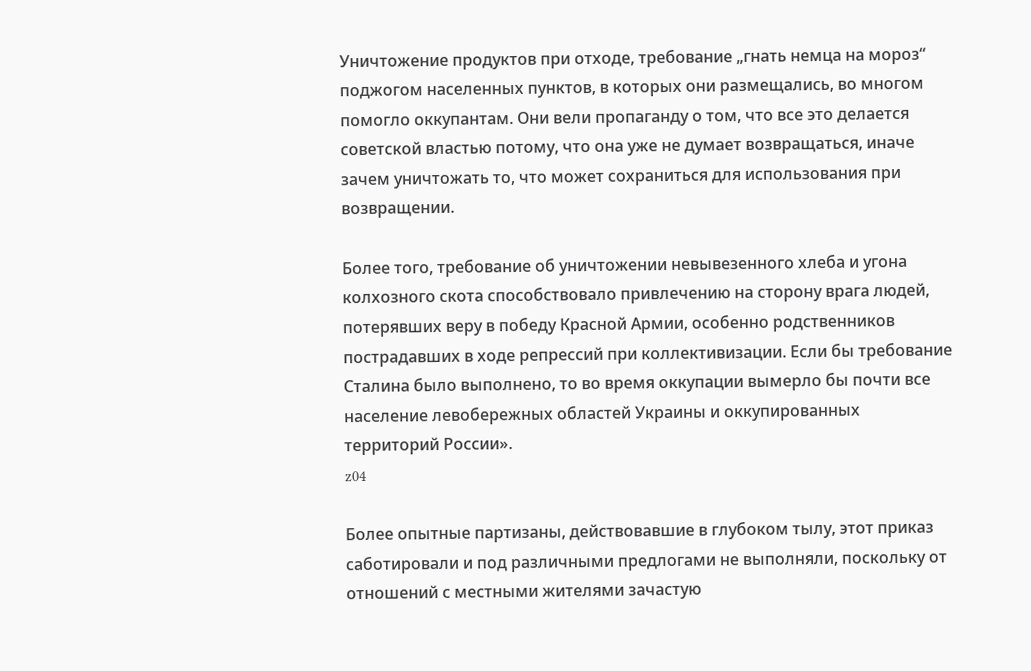Уничтожение продуктов при отходе, требование „гнать немца на мороз“ поджогом населенных пунктов, в которых они размещались, во многом помогло оккупантам. Они вели пропаганду о том, что все это делается советской властью потому, что она уже не думает возвращаться, иначе зачем уничтожать то, что может сохраниться для использования при возвращении.

Более того, требование об уничтожении невывезенного хлеба и угона колхозного скота способствовало привлечению на сторону врага людей, потерявших веру в победу Красной Армии, особенно родственников пострадавших в ходе репрессий при коллективизации. Если бы требование Сталина было выполнено, то во время оккупации вымерло бы почти все население левобережных областей Украины и оккупированных территорий России».
z04

Более опытные партизаны, действовавшие в глубоком тылу, этот приказ саботировали и под различными предлогами не выполняли, поскольку от отношений с местными жителями зачастую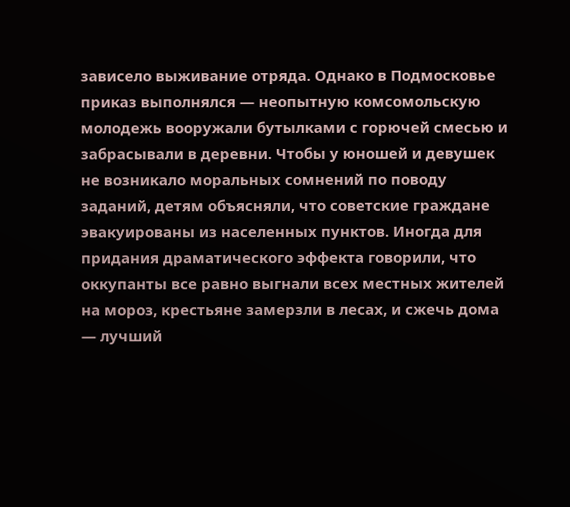зависело выживание отряда. Однако в Подмосковье приказ выполнялся — неопытную комсомольскую молодежь вооружали бутылками с горючей смесью и забрасывали в деревни. Чтобы у юношей и девушек не возникало моральных сомнений по поводу заданий, детям объясняли, что советские граждане эвакуированы из населенных пунктов. Иногда для придания драматического эффекта говорили, что оккупанты все равно выгнали всех местных жителей на мороз, крестьяне замерзли в лесах, и сжечь дома — лучший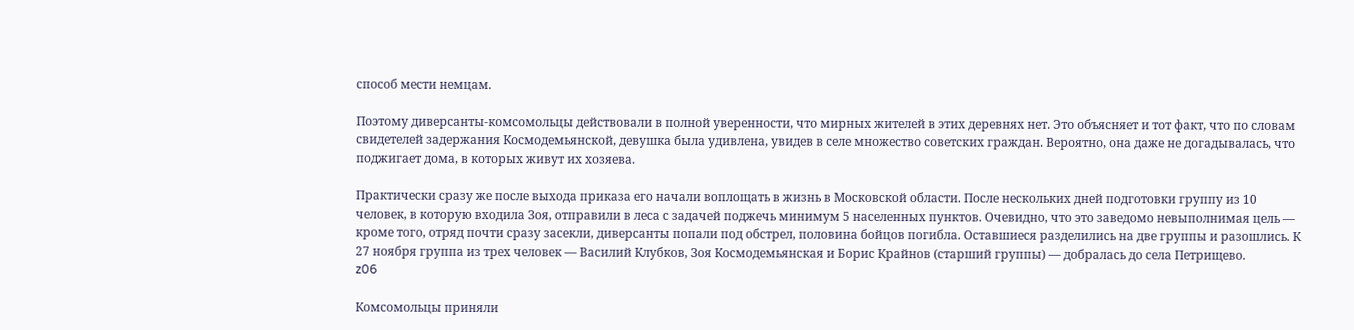способ мести немцам.

Поэтому диверсанты-комсомольцы действовали в полной уверенности, что мирных жителей в этих деревнях нет. Это объясняет и тот факт, что по словам свидетелей задержания Космодемьянской, девушка была удивлена, увидев в селе множество советских граждан. Вероятно, она даже не догадывалась, что поджигает дома, в которых живут их хозяева.

Практически сразу же после выхода приказа его начали воплощать в жизнь в Московской области. После нескольких дней подготовки группу из 10 человек, в которую входила Зоя, отправили в леса с задачей поджечь минимум 5 населенных пунктов. Очевидно, что это заведомо невыполнимая цель — кроме того, отряд почти сразу засекли, диверсанты попали под обстрел, половина бойцов погибла. Оставшиеся разделились на две группы и разошлись. К 27 ноября группа из трех человек — Василий Клубков, Зоя Космодемьянская и Борис Крайнов (старший группы) — добралась до села Петрищево.
z06

Комсомольцы приняли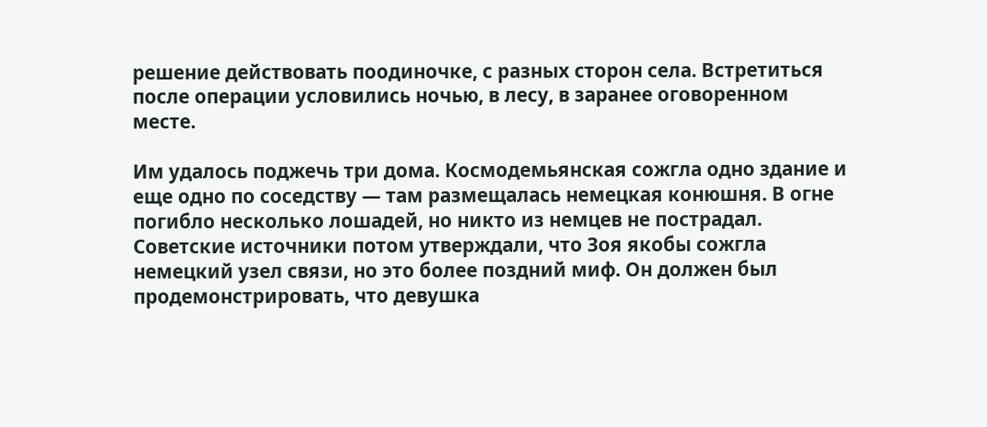решение действовать поодиночке, с разных сторон села. Встретиться после операции условились ночью, в лесу, в заранее оговоренном месте.

Им удалось поджечь три дома. Космодемьянская сожгла одно здание и еще одно по соседству — там размещалась немецкая конюшня. В огне погибло несколько лошадей, но никто из немцев не пострадал. Советские источники потом утверждали, что Зоя якобы сожгла немецкий узел связи, но это более поздний миф. Он должен был продемонстрировать, что девушка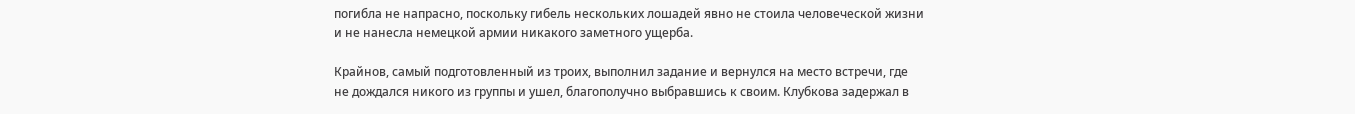погибла не напрасно, поскольку гибель нескольких лошадей явно не стоила человеческой жизни и не нанесла немецкой армии никакого заметного ущерба.

Крайнов, самый подготовленный из троих, выполнил задание и вернулся на место встречи, где не дождался никого из группы и ушел, благополучно выбравшись к своим. Клубкова задержал в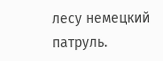лесу немецкий патруль.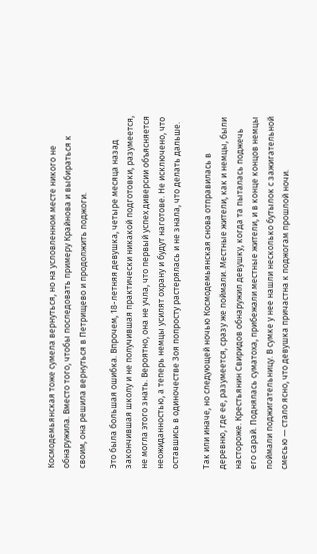Космодемьянская тоже сумела вернуться, но на условленном месте никого не обнаружила. Вместо того, чтобы последовать примеру Крайнова и выбираться к своим, она решила вернуться в Петрищево и продолжить поджоги.

Это была большая ошибка. Впрочем, 18-летняя девушка, четыре месяца назад закончившая школу и не получившая практически никакой подготовки, разумеется, не могла этого знать. Вероятно, она не учла, что первый успех диверсии объясняется неожиданностью, а теперь немцы усилят охрану и будут наготове. Не исключено, что оставшись в одиночестве Зоя попросту растерялась и не знала, что делать дальше.

Так или иначе, но следующей ночью Космодемьянская снова отправилась в деревню, где ее, разумеется, сразу же поймали. Местные жители, как и немцы, были настороже. Крестьянин Свиридов обнаружил девушку, когда та пыталась поджечь его сарай. Поднялась суматоха, прибежали местные жители, и в конце концов немцы поймали поджигательницу. В сумке у нее нашли несколько бутылок с зажигательной смесью — стало ясно, что девушка причастна к поджогам прошлой ночи.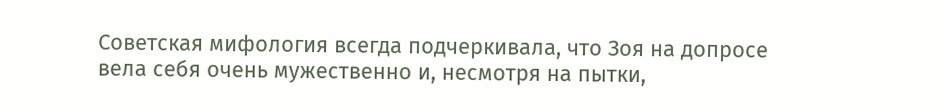Советская мифология всегда подчеркивала, что Зоя на допросе вела себя очень мужественно и, несмотря на пытки,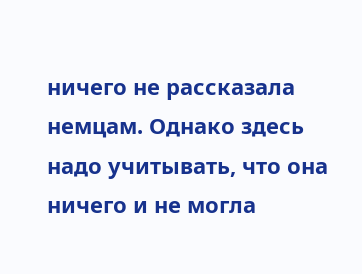ничего не рассказала немцам. Однако здесь надо учитывать, что она ничего и не могла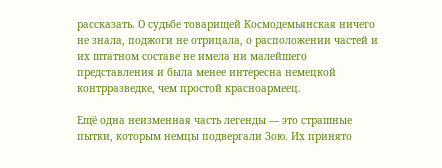рассказать. О судьбе товарищей Космодемьянская ничего не знала, поджоги не отрицала, о расположении частей и их штатном составе не имела ни малейшего представления и была менее интересна немецкой контрразведке, чем простой красноармеец.

Ещё одна неизменная часть легенды — это страшные пытки, которым немцы подвергали Зою. Их принято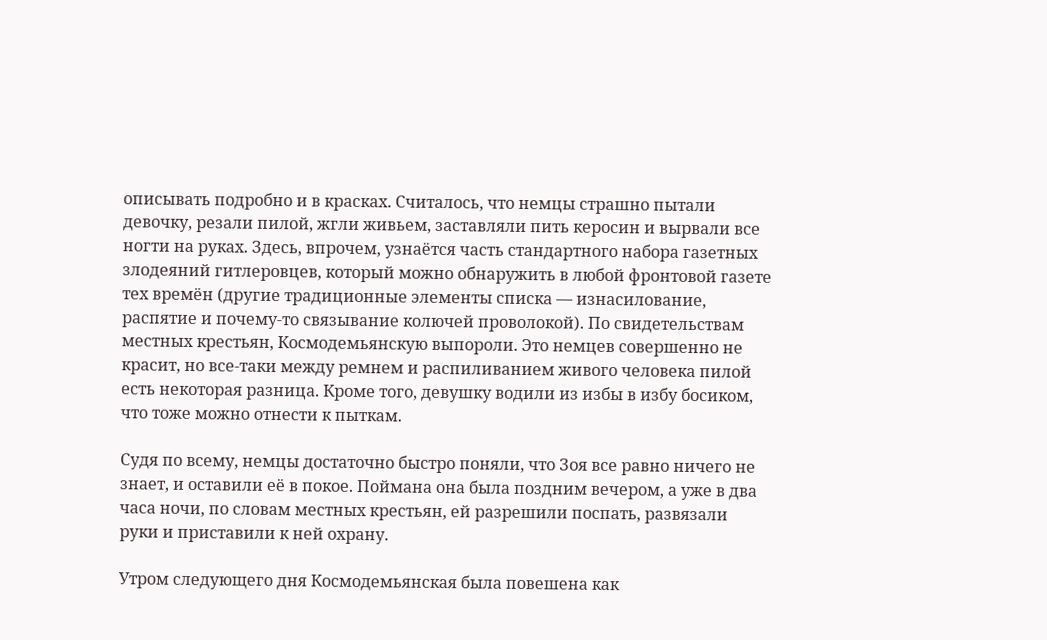описывать подробно и в красках. Считалось, что немцы страшно пытали девочку, резали пилой, жгли живьем, заставляли пить керосин и вырвали все ногти на руках. Здесь, впрочем, узнаётся часть стандартного набора газетных злодеяний гитлеровцев, который можно обнаружить в любой фронтовой газете тех времён (другие традиционные элементы списка — изнасилование, распятие и почему-то связывание колючей проволокой). По свидетельствам местных крестьян, Космодемьянскую выпороли. Это немцев совершенно не красит, но все-таки между ремнем и распиливанием живого человека пилой есть некоторая разница. Кроме того, девушку водили из избы в избу босиком, что тоже можно отнести к пыткам.

Судя по всему, немцы достаточно быстро поняли, что Зоя все равно ничего не знает, и оставили её в покое. Поймана она была поздним вечером, а уже в два часа ночи, по словам местных крестьян, ей разрешили поспать, развязали руки и приставили к ней охрану.

Утром следующего дня Космодемьянская была повешена как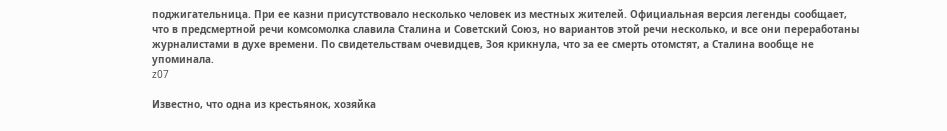поджигательница. При ее казни присутствовало несколько человек из местных жителей. Официальная версия легенды сообщает, что в предсмертной речи комсомолка славила Сталина и Советский Союз, но вариантов этой речи несколько, и все они переработаны журналистами в духе времени. По свидетельствам очевидцев, Зоя крикнула, что за ее смерть отомстят, а Сталина вообще не упоминала.
z07

Известно, что одна из крестьянок, хозяйка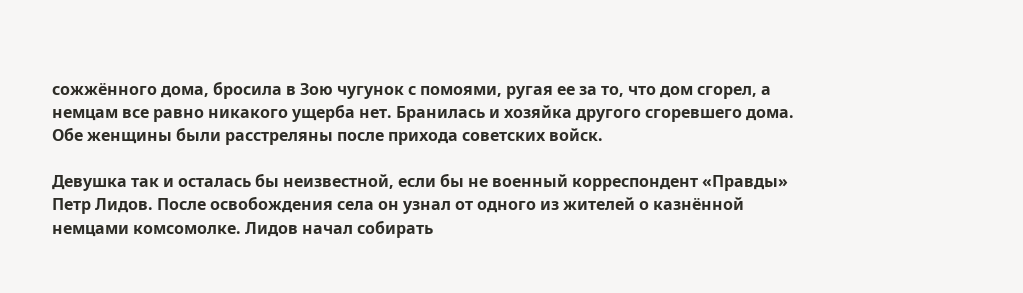сожжённого дома, бросила в Зою чугунок с помоями, ругая ее за то, что дом сгорел, а немцам все равно никакого ущерба нет. Бранилась и хозяйка другого сгоревшего дома. Обе женщины были расстреляны после прихода советских войск.

Девушка так и осталась бы неизвестной, если бы не военный корреспондент «Правды» Петр Лидов. После освобождения села он узнал от одного из жителей о казнённой немцами комсомолке. Лидов начал собирать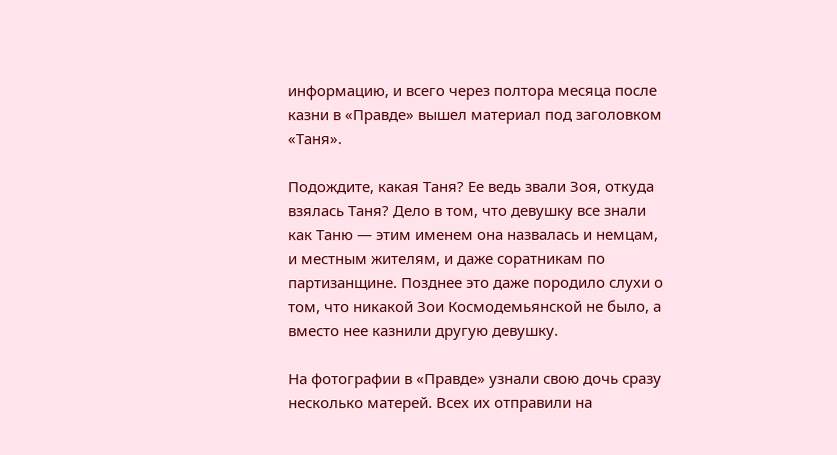информацию, и всего через полтора месяца после казни в «Правде» вышел материал под заголовком «Таня».

Подождите, какая Таня? Ее ведь звали Зоя, откуда взялась Таня? Дело в том, что девушку все знали как Таню — этим именем она назвалась и немцам, и местным жителям, и даже соратникам по партизанщине. Позднее это даже породило слухи о том, что никакой Зои Космодемьянской не было, а вместо нее казнили другую девушку.

На фотографии в «Правде» узнали свою дочь сразу несколько матерей. Всех их отправили на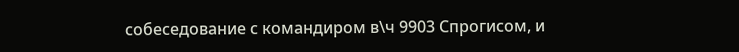собеседование с командиром в\ч 9903 Спрогисом, и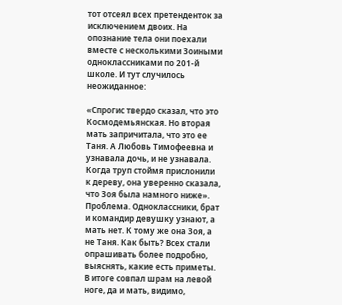тот отсеял всех претенденток за исключением двоих. На опознание тела они поехали вместе с несколькими Зоиными одноклассниками по 201-й школе. И тут случилось неожиданное:

«Спрогис твердо сказал, что это Космодемьянская. Но вторая мать запричитала, что это ее Таня. А Любовь Тимофеевна и узнавала дочь, и не узнавала. Когда труп стоймя прислонили к дереву, она уверенно сказала, что Зоя была намного ниже».
Проблема. Одноклассники, брат и командир девушку узнают, а мать нет. К тому же она Зоя, а не Таня. Как быть? Всех стали опрашивать более подробно, выяснять, какие есть приметы. В итоге совпал шрам на левой ноге, да и мать, видимо,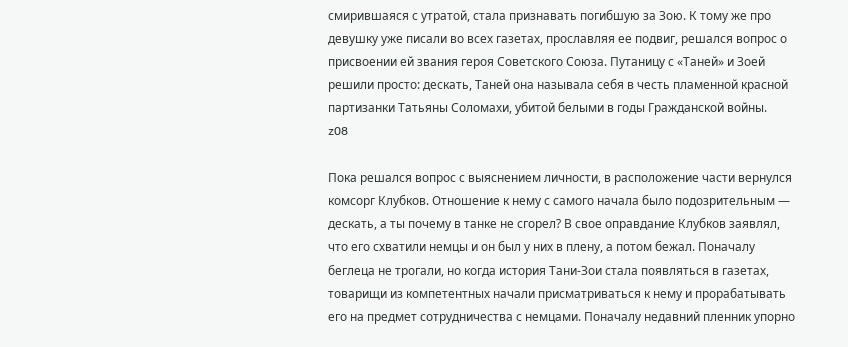смирившаяся с утратой, стала признавать погибшую за Зою. К тому же про девушку уже писали во всех газетах, прославляя ее подвиг, решался вопрос о присвоении ей звания героя Советского Союза. Путаницу с «Таней» и Зоей решили просто: дескать, Таней она называла себя в честь пламенной красной партизанки Татьяны Соломахи, убитой белыми в годы Гражданской войны.
z08

Пока решался вопрос с выяснением личности, в расположение части вернулся комсорг Клубков. Отношение к нему с самого начала было подозрительным — дескать, а ты почему в танке не сгорел? В свое оправдание Клубков заявлял, что его схватили немцы и он был у них в плену, а потом бежал. Поначалу беглеца не трогали, но когда история Тани-Зои стала появляться в газетах, товарищи из компетентных начали присматриваться к нему и прорабатывать его на предмет сотрудничества с немцами. Поначалу недавний пленник упорно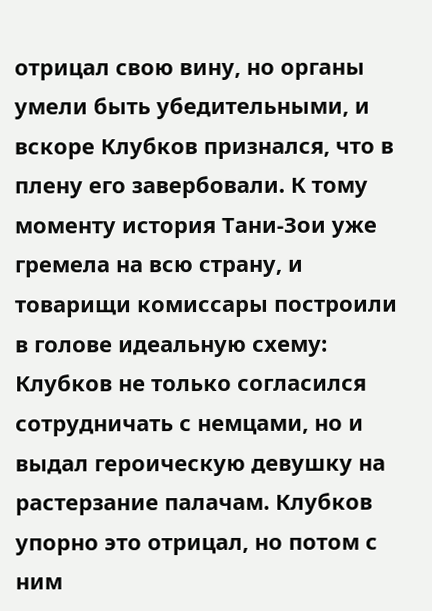отрицал свою вину, но органы умели быть убедительными, и вскоре Клубков признался, что в плену его завербовали. К тому моменту история Тани-Зои уже гремела на всю страну, и товарищи комиссары построили в голове идеальную схему: Клубков не только согласился сотрудничать с немцами, но и выдал героическую девушку на растерзание палачам. Клубков упорно это отрицал, но потом с ним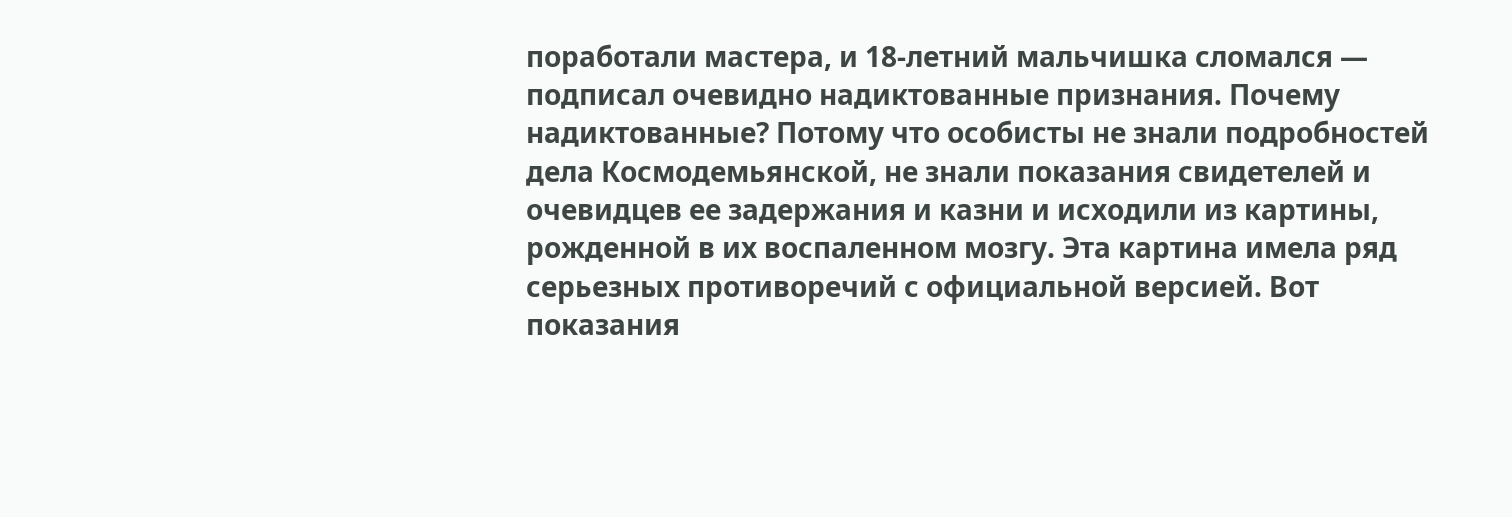поработали мастера, и 18-летний мальчишка сломался — подписал очевидно надиктованные признания. Почему надиктованные? Потому что особисты не знали подробностей дела Космодемьянской, не знали показания свидетелей и очевидцев ее задержания и казни и исходили из картины, рожденной в их воспаленном мозгу. Эта картина имела ряд серьезных противоречий с официальной версией. Вот показания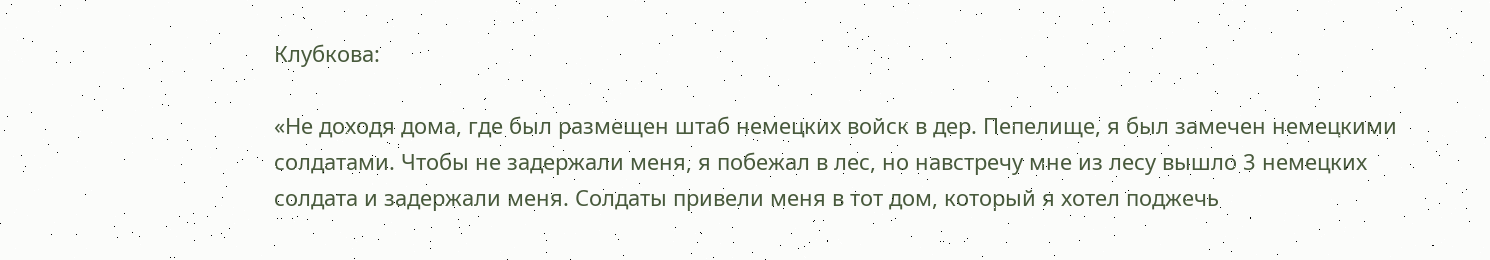Клубкова:

«Не доходя дома, где был размещен штаб немецких войск в дер. Пепелище, я был замечен немецкими солдатами. Чтобы не задержали меня, я побежал в лес, но навстречу мне из лесу вышло 3 немецких солдата и задержали меня. Солдаты привели меня в тот дом, который я хотел поджечь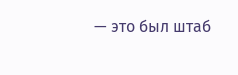— это был штаб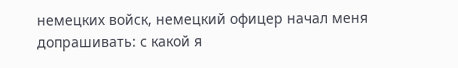немецких войск, немецкий офицер начал меня допрашивать: с какой я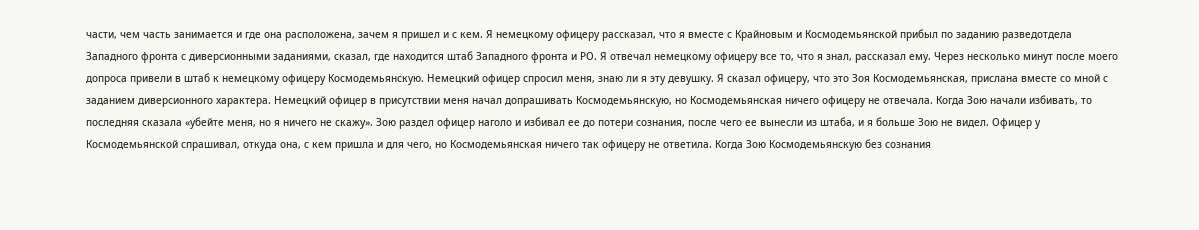части, чем часть занимается и где она расположена, зачем я пришел и с кем. Я немецкому офицеру рассказал, что я вместе с Крайновым и Космодемьянской прибыл по заданию разведотдела Западного фронта с диверсионными заданиями, сказал, где находится штаб Западного фронта и РО. Я отвечал немецкому офицеру все то, что я знал, рассказал ему. Через несколько минут после моего допроса привели в штаб к немецкому офицеру Космодемьянскую. Немецкий офицер спросил меня, знаю ли я эту девушку. Я сказал офицеру, что это Зоя Космодемьянская, прислана вместе со мной с заданием диверсионного характера. Немецкий офицер в присутствии меня начал допрашивать Космодемьянскую, но Космодемьянская ничего офицеру не отвечала. Когда Зою начали избивать, то последняя сказала «убейте меня, но я ничего не скажу». Зою раздел офицер наголо и избивал ее до потери сознания, после чего ее вынесли из штаба, и я больше Зою не видел. Офицер у Космодемьянской спрашивал, откуда она, с кем пришла и для чего, но Космодемьянская ничего так офицеру не ответила. Когда Зою Космодемьянскую без сознания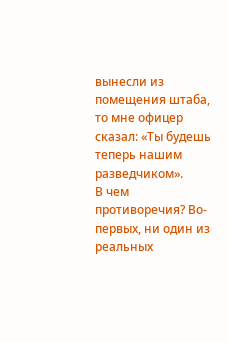вынесли из помещения штаба, то мне офицер сказал: «Ты будешь теперь нашим разведчиком».
В чем противоречия? Во-первых, ни один из реальных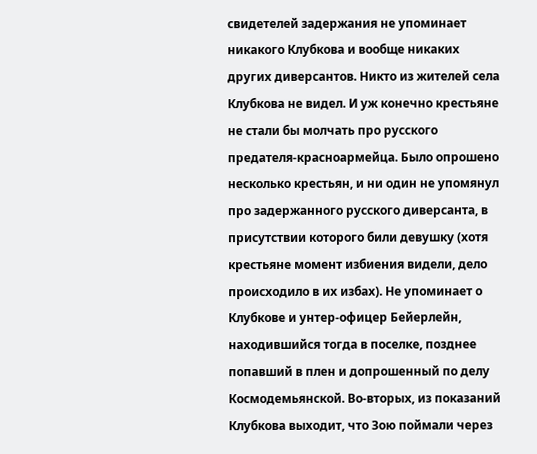свидетелей задержания не упоминает никакого Клубкова и вообще никаких других диверсантов. Никто из жителей села Клубкова не видел. И уж конечно крестьяне не стали бы молчать про русского предателя-красноармейца. Было опрошено несколько крестьян, и ни один не упомянул про задержанного русского диверсанта, в присутствии которого били девушку (хотя крестьяне момент избиения видели, дело происходило в их избах). Не упоминает о Клубкове и унтер-офицер Бейерлейн, находившийся тогда в поселке, позднее попавший в плен и допрошенный по делу Космодемьянской. Во-вторых, из показаний Клубкова выходит, что Зою поймали через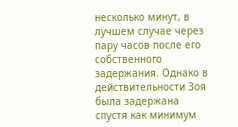несколько минут, в лучшем случае через пару часов после его собственного задержания. Однако в действительности Зоя была задержана спустя как минимум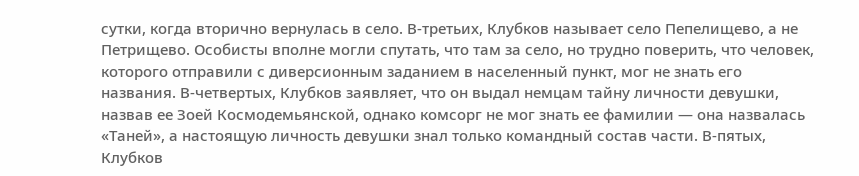сутки, когда вторично вернулась в село. В-третьих, Клубков называет село Пепелищево, а не Петрищево. Особисты вполне могли спутать, что там за село, но трудно поверить, что человек, которого отправили с диверсионным заданием в населенный пункт, мог не знать его названия. В-четвертых, Клубков заявляет, что он выдал немцам тайну личности девушки, назвав ее Зоей Космодемьянской, однако комсорг не мог знать ее фамилии — она назвалась «Таней», а настоящую личность девушки знал только командный состав части. В-пятых, Клубков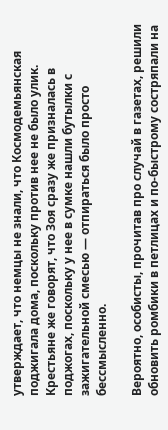утверждает, что немцы не знали, что Космодемьянская поджигала дома, поскольку против нее не было улик. Крестьяне же говорят, что Зоя сразу же призналась в поджогах, поскольку у нее в сумке нашли бутылки с зажигательной смесью — отпираться было просто бессмысленно.

Вероятно, особисты, прочитав про случай в газетах, решили обновить ромбики в петлицах и по-быстрому состряпали на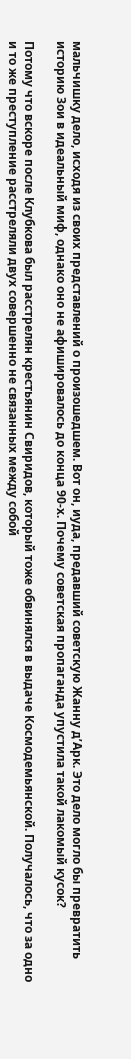мальчишку дело, исходя из своих представлений о произошедшем. Вот он, иуда, предавший советскую Жанну д’Арк. Это дело могло бы превратить историю Зои в идеальный миф, однако оно не афишировалось до конца 90-х. Почему советская пропаганда упустила такой лакомый кусок?

Потому что вскоре после Клубкова был расстрелян крестьянин Свиридов, который тоже обвинялся в выдаче Космодемьянской. Получалось, что за одно и то же преступление расстреляли двух совершенно не связанных между собой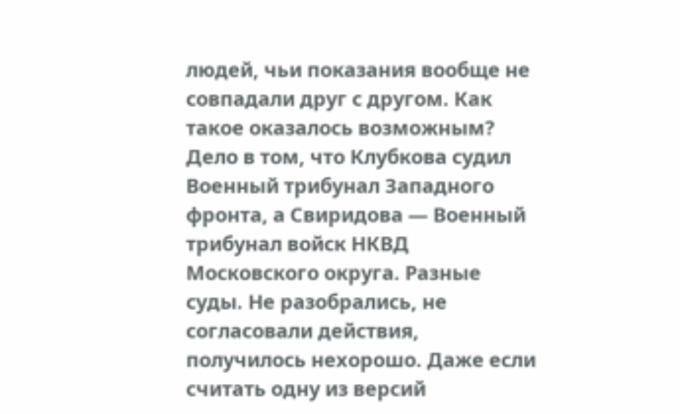людей, чьи показания вообще не совпадали друг с другом. Как такое оказалось возможным? Дело в том, что Клубкова судил Военный трибунал Западного фронта, а Свиридова — Военный трибунал войск НКВД Московского округа. Разные суды. Не разобрались, не согласовали действия, получилось нехорошо. Даже если считать одну из версий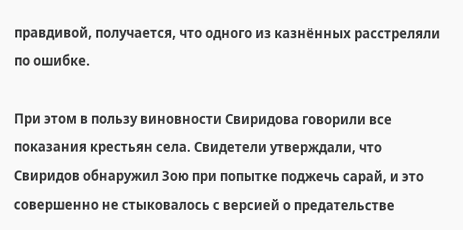правдивой, получается, что одного из казнённых расстреляли по ошибке.

При этом в пользу виновности Свиридова говорили все показания крестьян села. Свидетели утверждали, что Свиридов обнаружил Зою при попытке поджечь сарай, и это совершенно не стыковалось с версией о предательстве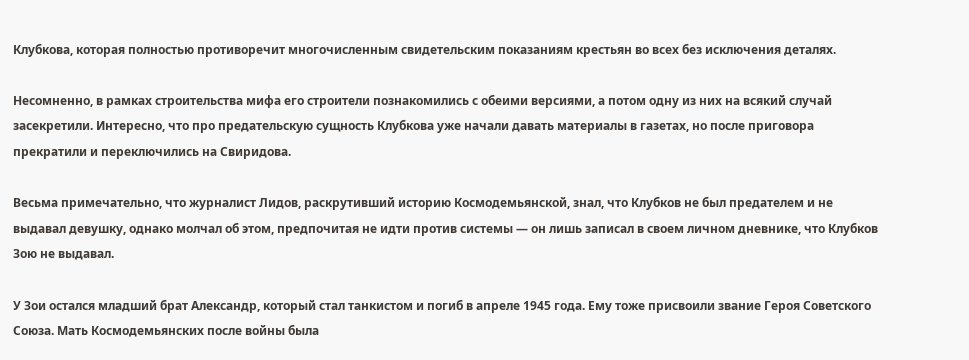Клубкова, которая полностью противоречит многочисленным свидетельским показаниям крестьян во всех без исключения деталях.

Несомненно, в рамках строительства мифа его строители познакомились с обеими версиями, а потом одну из них на всякий случай засекретили. Интересно, что про предательскую сущность Клубкова уже начали давать материалы в газетах, но после приговора прекратили и переключились на Свиридова.

Весьма примечательно, что журналист Лидов, раскрутивший историю Космодемьянской, знал, что Клубков не был предателем и не выдавал девушку, однако молчал об этом, предпочитая не идти против системы — он лишь записал в своем личном дневнике, что Клубков Зою не выдавал.

У Зои остался младший брат Александр, который стал танкистом и погиб в апреле 1945 года. Ему тоже присвоили звание Героя Советского Союза. Мать Космодемьянских после войны была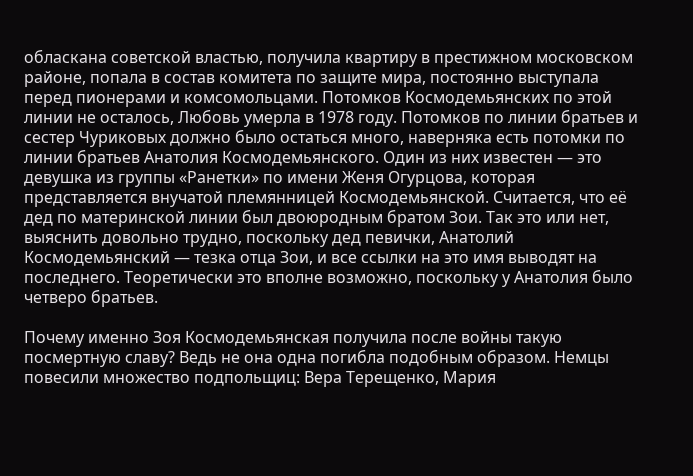обласкана советской властью, получила квартиру в престижном московском районе, попала в состав комитета по защите мира, постоянно выступала перед пионерами и комсомольцами. Потомков Космодемьянских по этой линии не осталось, Любовь умерла в 1978 году. Потомков по линии братьев и сестер Чуриковых должно было остаться много, наверняка есть потомки по линии братьев Анатолия Космодемьянского. Один из них известен — это девушка из группы «Ранетки» по имени Женя Огурцова, которая представляется внучатой племянницей Космодемьянской. Считается, что её дед по материнской линии был двоюродным братом Зои. Так это или нет, выяснить довольно трудно, поскольку дед певички, Анатолий Космодемьянский — тезка отца Зои, и все ссылки на это имя выводят на последнего. Теоретически это вполне возможно, поскольку у Анатолия было четверо братьев.

Почему именно Зоя Космодемьянская получила после войны такую посмертную славу? Ведь не она одна погибла подобным образом. Немцы повесили множество подпольщиц: Вера Терещенко, Мария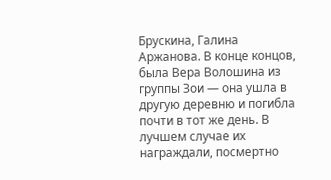Брускина, Галина Аржанова. В конце концов, была Вера Волошина из группы Зои — она ушла в другую деревню и погибла почти в тот же день. В лучшем случае их награждали, посмертно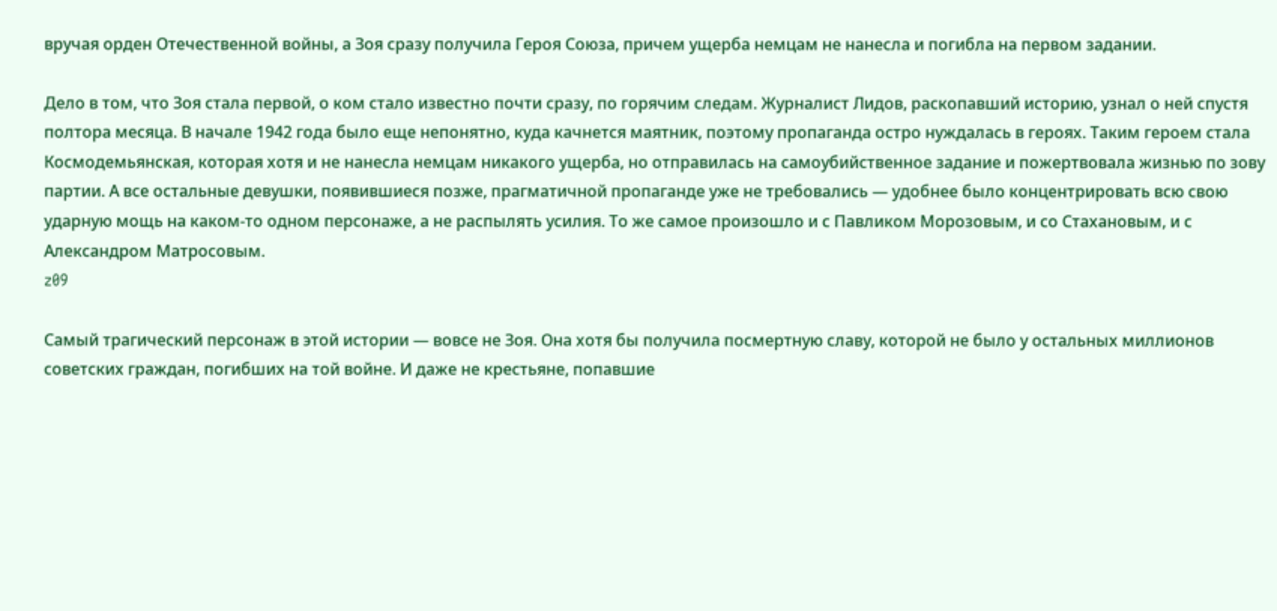вручая орден Отечественной войны, а Зоя сразу получила Героя Союза, причем ущерба немцам не нанесла и погибла на первом задании.

Дело в том, что Зоя стала первой, о ком стало известно почти сразу, по горячим следам. Журналист Лидов, раскопавший историю, узнал о ней спустя полтора месяца. В начале 1942 года было еще непонятно, куда качнется маятник, поэтому пропаганда остро нуждалась в героях. Таким героем стала Космодемьянская, которая хотя и не нанесла немцам никакого ущерба, но отправилась на самоубийственное задание и пожертвовала жизнью по зову партии. А все остальные девушки, появившиеся позже, прагматичной пропаганде уже не требовались — удобнее было концентрировать всю свою ударную мощь на каком-то одном персонаже, а не распылять усилия. То же самое произошло и с Павликом Морозовым, и со Стахановым, и с Александром Матросовым.
z09

Самый трагический персонаж в этой истории — вовсе не Зоя. Она хотя бы получила посмертную славу, которой не было у остальных миллионов советских граждан, погибших на той войне. И даже не крестьяне, попавшие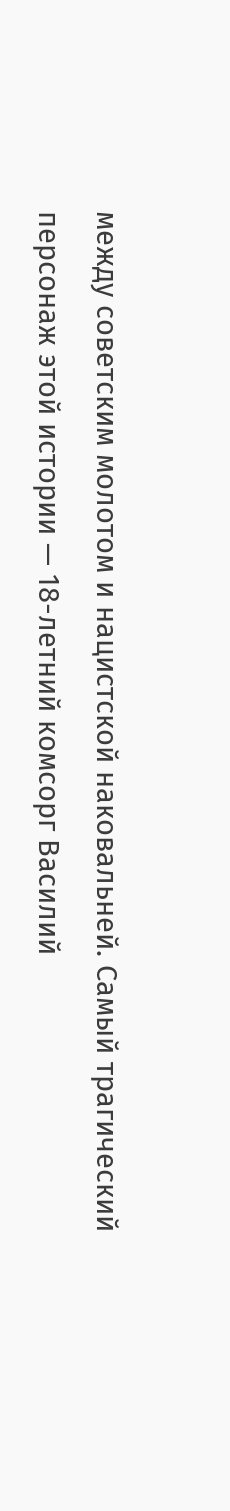между советским молотом и нацистской наковальней. Самый трагический персонаж этой истории — 18-летний комсорг Василий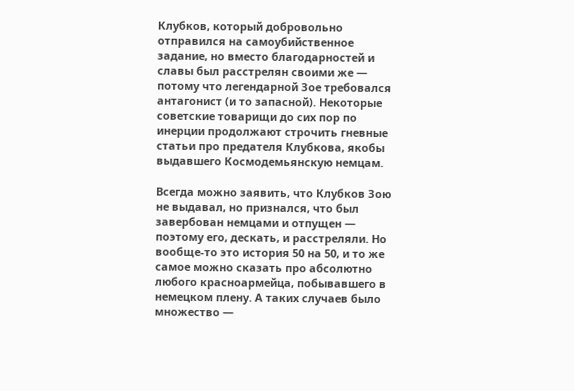Клубков, который добровольно отправился на самоубийственное задание, но вместо благодарностей и славы был расстрелян своими же — потому что легендарной Зое требовался антагонист (и то запасной). Некоторые советские товарищи до сих пор по инерции продолжают строчить гневные статьи про предателя Клубкова, якобы выдавшего Космодемьянскую немцам.

Всегда можно заявить, что Клубков Зою не выдавал, но признался, что был завербован немцами и отпущен — поэтому его, дескать, и расстреляли. Но вообще-то это история 50 на 50, и то же самое можно сказать про абсолютно любого красноармейца, побывавшего в немецком плену. А таких случаев было множество —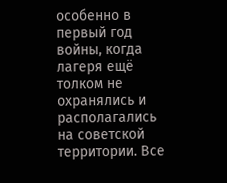особенно в первый год войны, когда лагеря ещё толком не охранялись и располагались на советской территории. Все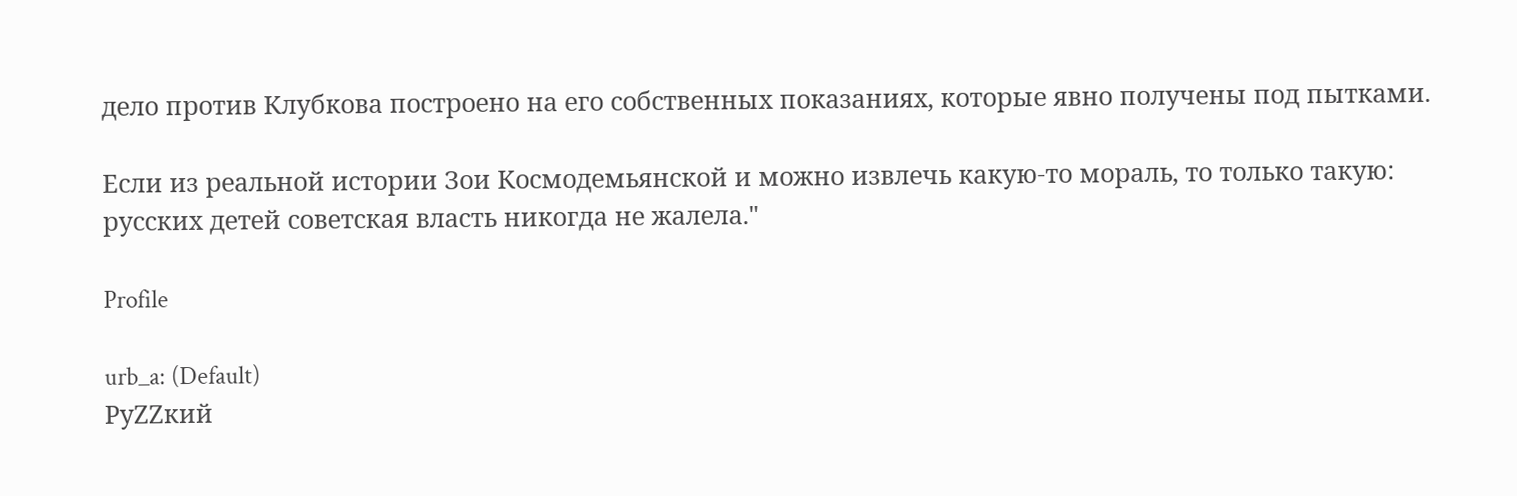дело против Клубкова построено на его собственных показаниях, которые явно получены под пытками.

Если из реальной истории Зои Космодемьянской и можно извлечь какую-то мораль, то только такую: русских детей советская власть никогда не жалела."

Profile

urb_a: (Default)
РуZZкий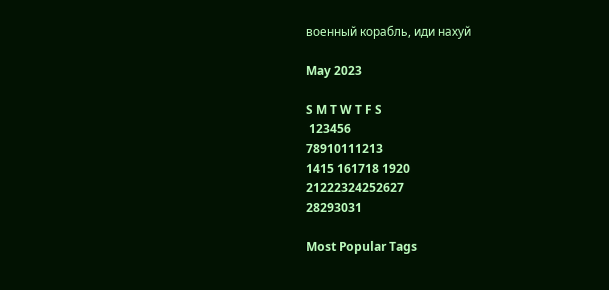военный корабль, иди нахуй

May 2023

S M T W T F S
 123456
78910111213
1415 161718 1920
21222324252627
28293031

Most Popular Tags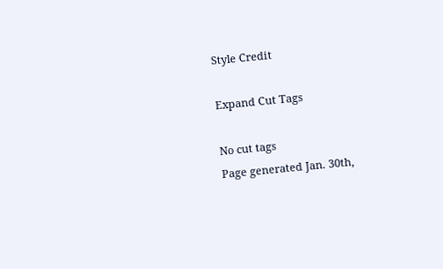Style Credit

Expand Cut Tags

No cut tags
Page generated Jan. 30th,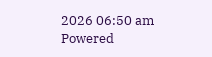2026 06:50 am
Powered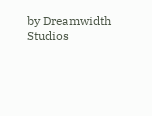by Dreamwidth Studios